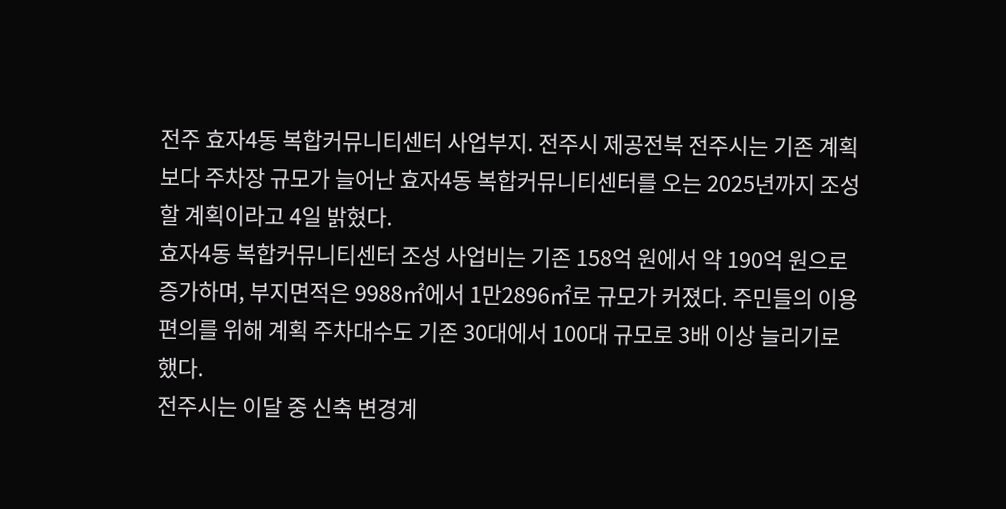전주 효자4동 복합커뮤니티센터 사업부지. 전주시 제공전북 전주시는 기존 계획보다 주차장 규모가 늘어난 효자4동 복합커뮤니티센터를 오는 2025년까지 조성할 계획이라고 4일 밝혔다.
효자4동 복합커뮤니티센터 조성 사업비는 기존 158억 원에서 약 190억 원으로 증가하며, 부지면적은 9988㎡에서 1만2896㎡로 규모가 커졌다. 주민들의 이용 편의를 위해 계획 주차대수도 기존 30대에서 100대 규모로 3배 이상 늘리기로 했다.
전주시는 이달 중 신축 변경계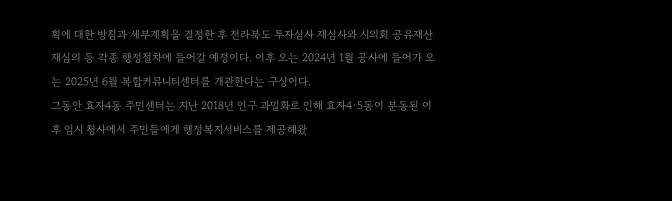획에 대한 방침과 세부계획을 결정한 후 전라북도 투자심사 재심사와 시의회 공유재산 재심의 등 각종 행정절차에 들어갈 예정이다. 이후 오는 2024년 1월 공사에 들어가 오는 2025년 6월 복합커뮤니티센터를 개관한다는 구상이다.
그동안 효자4동 주민센터는 지난 2018년 인구 과밀화로 인해 효자4·5동이 분동된 이후 임시 청사에서 주민들에게 행정복지서비스를 제공해왔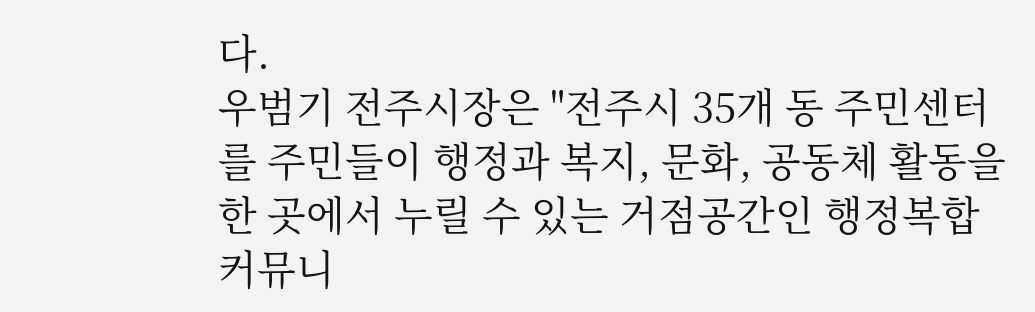다.
우범기 전주시장은 "전주시 35개 동 주민센터를 주민들이 행정과 복지, 문화, 공동체 활동을 한 곳에서 누릴 수 있는 거점공간인 행정복합커뮤니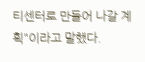티센터로 만들어 나갈 계획"이라고 말했다.